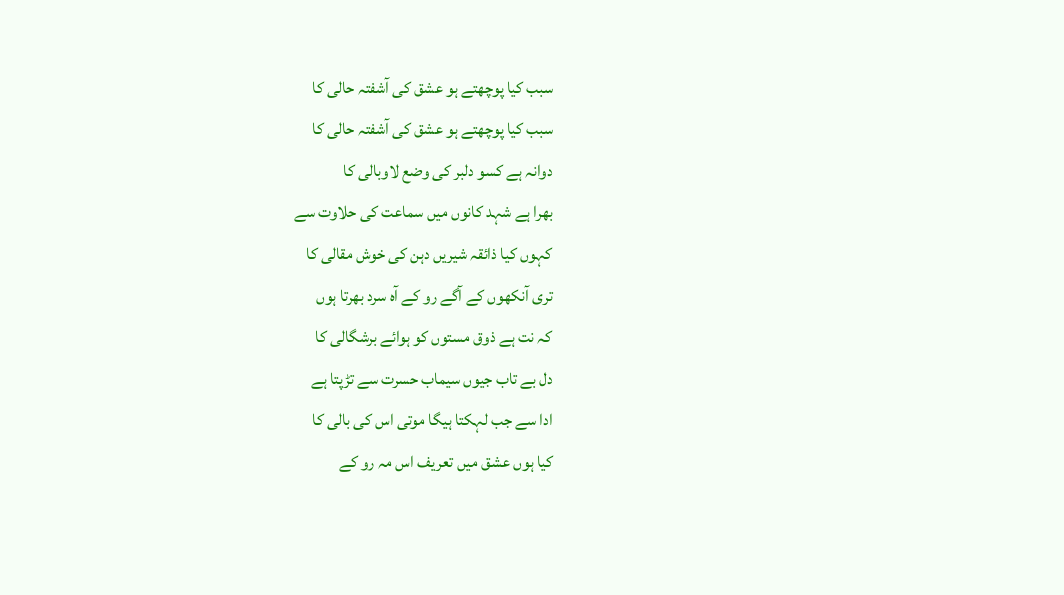سبب کیا پوچھتے ہو عشق کی آشفتہ حالی کا
سبب کیا پوچھتے ہو عشق کی آشفتہ حالی کا
دوانہ ہے کسو دلبر کی وضع لاوبالی کا
بھرا ہے شہد کانوں میں سماعت کی حلاوت سے
کہوں کیا ذائقہ شیریں دہن کی خوش مقالی کا
تری آنکھوں کے آگے رو کے آہ سرد بھرتا ہوں
کہ نت ہے ذوق مستوں کو ہوائے برشگالی کا
دل بے تاب جیوں سیماب حسرت سے تڑپتا ہے
ادا سے جب لہکتا ہیگا موتی اس کی بالی کا
کیا ہوں عشق میں تعریف اس مہ رو کے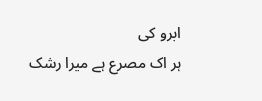ابرو کی
ہر اک مصرع ہے میرا رشک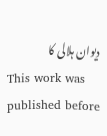دیوان ہلالی کا
This work was published before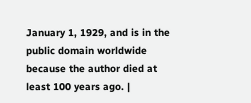January 1, 1929, and is in the public domain worldwide because the author died at least 100 years ago. |